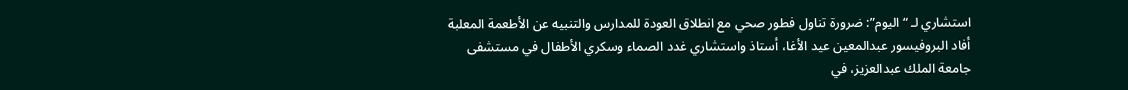استشاري لـ “اليوم”: ضرورة تناول فطور صحي مع انطلاق العودة للمدارس والتنبيه عن الأطعمة المعلبة
أفاد البروفيسور عبدالمعين عيد الأغا، أستاذ واستشاري غدد الصماء وسكري الأطفال في مستشفى جامعة الملك عبدالعزيز، في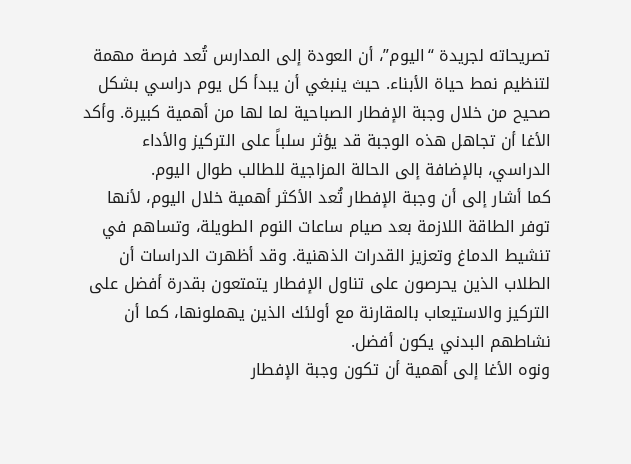تصريحاته لجريدة “اليوم”، أن العودة إلى المدارس تُعد فرصة مهمة لتنظيم نمط حياة الأبناء. حيث ينبغي أن يبدأ كل يوم دراسي بشكل صحيح من خلال وجبة الإفطار الصباحية لما لها من أهمية كبيرة. وأكد الأغا أن تجاهل هذه الوجبة قد يؤثر سلباً على التركيز والأداء الدراسي، بالإضافة إلى الحالة المزاجية للطالب طوال اليوم.
كما أشار إلى أن وجبة الإفطار تُعد الأكثر أهمية خلال اليوم، لأنها توفر الطاقة اللازمة بعد صيام ساعات النوم الطويلة، وتساهم في تنشيط الدماغ وتعزيز القدرات الذهنية. وقد أظهرت الدراسات أن الطلاب الذين يحرصون على تناول الإفطار يتمتعون بقدرة أفضل على التركيز والاستيعاب بالمقارنة مع أولئك الذين يهملونها، كما أن نشاطهم البدني يكون أفضل.
ونوه الأغا إلى أهمية أن تكون وجبة الإفطار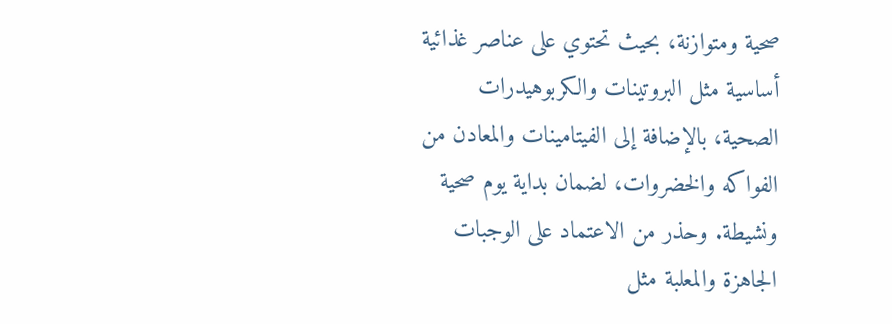صحية ومتوازنة، بحيث تحتوي على عناصر غذائية أساسية مثل البروتينات والكربوهيدرات الصحية، بالإضافة إلى الفيتامينات والمعادن من الفواكه والخضروات، لضمان بداية يوم صحية ونشيطة. وحذر من الاعتماد على الوجبات الجاهزة والمعلبة مثل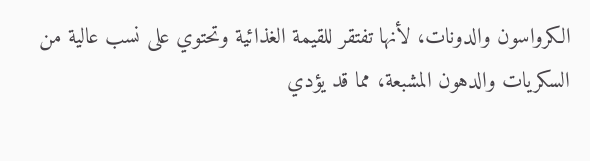الكرواسون والدونات، لأنها تفتقر للقيمة الغذائية وتحتوي على نسب عالية من السكريات والدهون المشبعة، مما قد يؤدي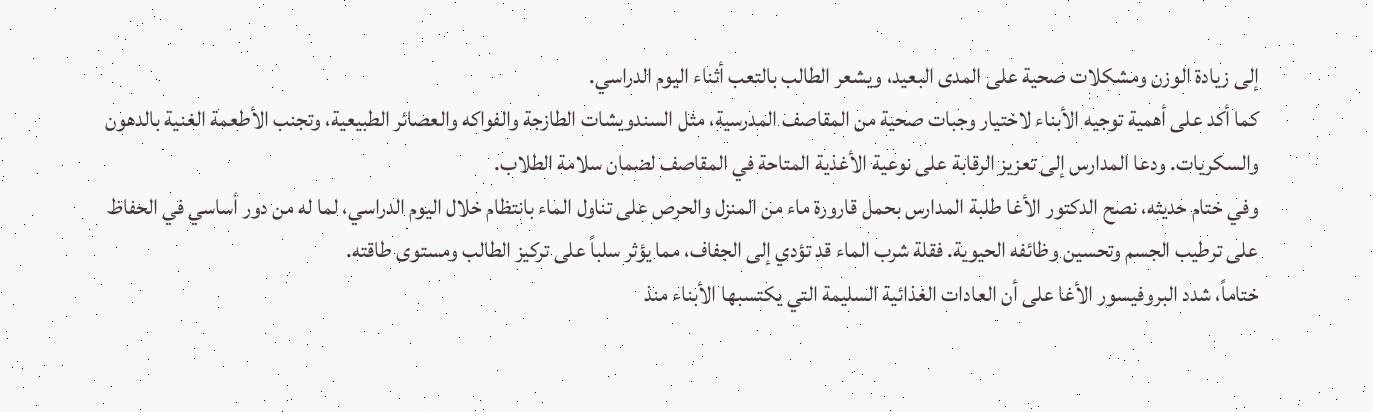إلى زيادة الوزن ومشكلات صحية على المدى البعيد، ويشعر الطالب بالتعب أثناء اليوم الدراسي.
كما أكد على أهمية توجيه الأبناء لاختيار وجبات صحية من المقاصف المدرسية، مثل السندويشات الطازجة والفواكه والعصائر الطبيعية، وتجنب الأطعمة الغنية بالدهون والسكريات. ودعا المدارس إلى تعزيز الرقابة على نوعية الأغذية المتاحة في المقاصف لضمان سلامة الطلاب.
وفي ختام حديثه، نصح الدكتور الأغا طلبة المدارس بحمل قارورة ماء من المنزل والحرص على تناول الماء بانتظام خلال اليوم الدراسي، لما له من دور أساسي في الحفاظ على ترطيب الجسم وتحسين وظائفه الحيوية. فقلة شرب الماء قد تؤدي إلى الجفاف، مما يؤثر سلباً على تركيز الطالب ومستوى طاقته.
ختاماً، شدد البروفيسور الأغا على أن العادات الغذائية السليمة التي يكتسبها الأبناء منذ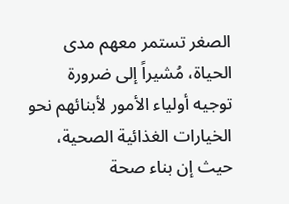الصغر تستمر معهم مدى الحياة، مُشيراً إلى ضرورة توجيه أولياء الأمور لأبنائهم نحو الخيارات الغذائية الصحية، حيث إن بناء صحة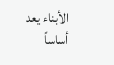الأبناء يعد أساساً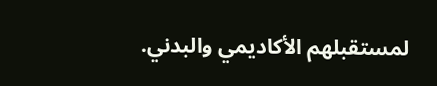لمستقبلهم الأكاديمي والبدني.